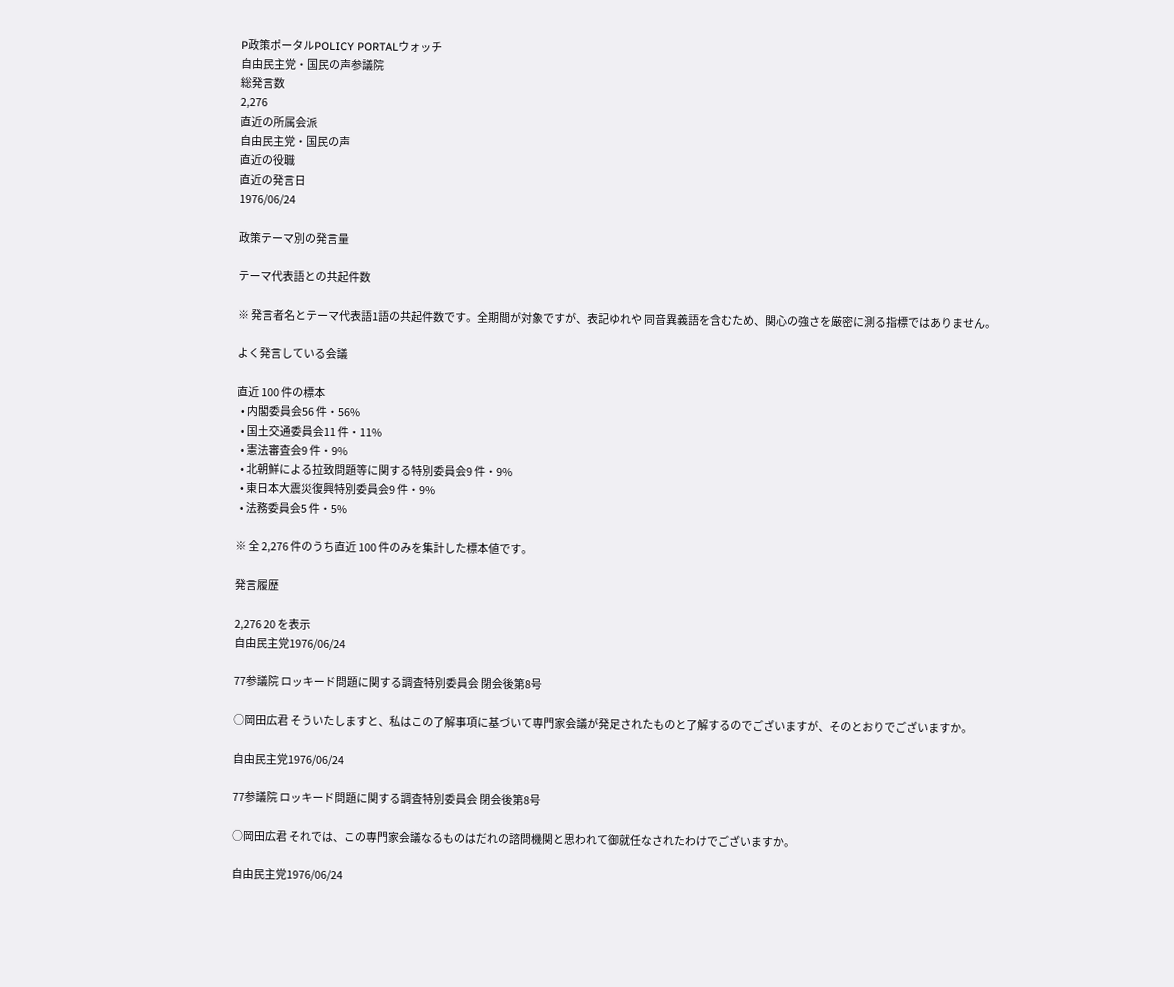P政策ポータルPOLICY PORTALウォッチ
自由民主党・国民の声参議院
総発言数
2,276
直近の所属会派
自由民主党・国民の声
直近の役職
直近の発言日
1976/06/24

政策テーマ別の発言量

テーマ代表語との共起件数

※ 発言者名とテーマ代表語1語の共起件数です。全期間が対象ですが、表記ゆれや 同音異義語を含むため、関心の強さを厳密に測る指標ではありません。

よく発言している会議

直近 100 件の標本
  • 内閣委員会56 件・56%
  • 国土交通委員会11 件・11%
  • 憲法審査会9 件・9%
  • 北朝鮮による拉致問題等に関する特別委員会9 件・9%
  • 東日本大震災復興特別委員会9 件・9%
  • 法務委員会5 件・5%

※ 全 2,276 件のうち直近 100 件のみを集計した標本値です。

発言履歴

2,276 20 を表示
自由民主党1976/06/24

77参議院 ロッキード問題に関する調査特別委員会 閉会後第8号

○岡田広君 そういたしますと、私はこの了解事項に基づいて専門家会議が発足されたものと了解するのでございますが、そのとおりでございますか。

自由民主党1976/06/24

77参議院 ロッキード問題に関する調査特別委員会 閉会後第8号

○岡田広君 それでは、この専門家会議なるものはだれの諮問機関と思われて御就任なされたわけでございますか。

自由民主党1976/06/24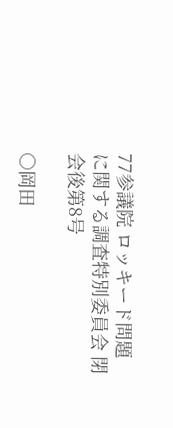77参議院 ロッキード問題に関する調査特別委員会 閉会後第8号

○岡田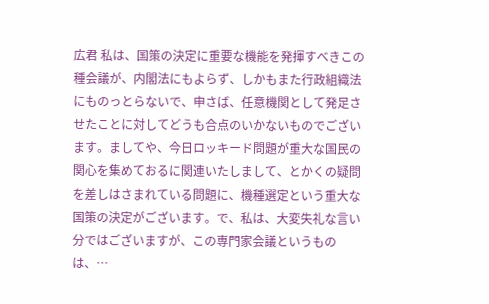広君 私は、国策の決定に重要な機能を発揮すべきこの種会議が、内閣法にもよらず、しかもまた行政組織法にものっとらないで、申さば、任意機関として発足させたことに対してどうも合点のいかないものでございます。ましてや、今日ロッキード問題が重大な国民の関心を集めておるに関連いたしまして、とかくの疑問を差しはさまれている問題に、機種選定という重大な国策の決定がございます。で、私は、大変失礼な言い分ではございますが、この専門家会議というものは、…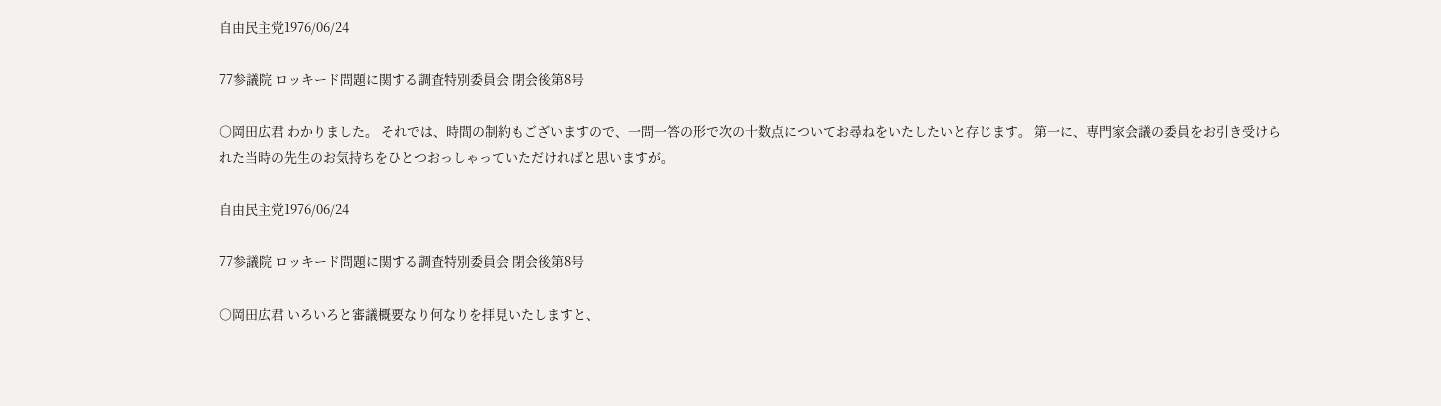自由民主党1976/06/24

77参議院 ロッキード問題に関する調査特別委員会 閉会後第8号

○岡田広君 わかりました。 それでは、時間の制約もございますので、一問一答の形で次の十数点についてお尋ねをいたしたいと存じます。 第一に、専門家会議の委員をお引き受けられた当時の先生のお気持ちをひとつおっしゃっていただければと思いますが。

自由民主党1976/06/24

77参議院 ロッキード問題に関する調査特別委員会 閉会後第8号

○岡田広君 いろいろと審議概要なり何なりを拝見いたしますと、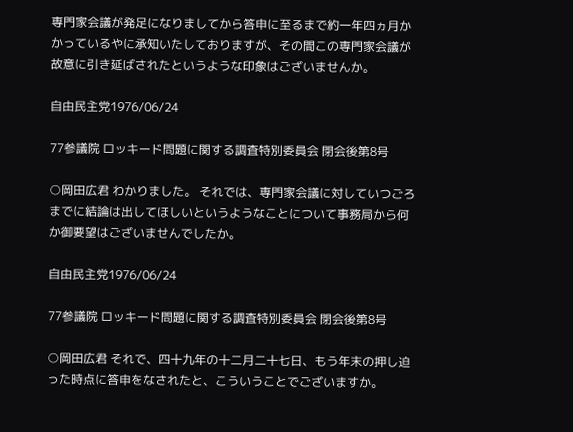専門家会議が発足になりましてから答申に至るまで約一年四ヵ月かかっているやに承知いたしておりますが、その間この専門家会議が故意に引き延ばされたというような印象はございませんか。

自由民主党1976/06/24

77参議院 ロッキード問題に関する調査特別委員会 閉会後第8号

○岡田広君 わかりました。 それでは、専門家会議に対していつごろまでに結論は出してほしいというようなことについて事務局から何か御要望はございませんでしたか。

自由民主党1976/06/24

77参議院 ロッキード問題に関する調査特別委員会 閉会後第8号

○岡田広君 それで、四十九年の十二月二十七日、もう年末の押し迫った時点に答申をなされたと、こういうことでございますか。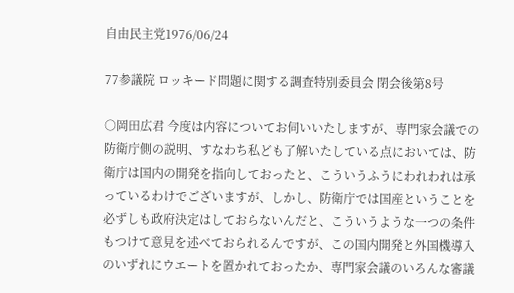自由民主党1976/06/24

77参議院 ロッキード問題に関する調査特別委員会 閉会後第8号

○岡田広君 今度は内容についてお伺いいたしますが、専門家会議での防衛庁側の説明、すなわち私ども了解いたしている点においては、防衛庁は国内の開発を指向しておったと、こういうふうにわれわれは承っているわけでございますが、しかし、防衛庁では国産ということを必ずしも政府決定はしておらないんだと、こういうような一つの条件もつけて意見を述べておられるんですが、この国内開発と外国機導入のいずれにウエートを置かれておったか、専門家会議のいろんな審議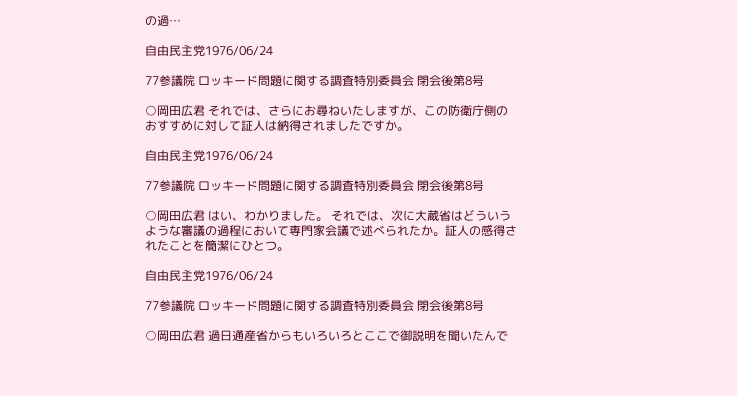の過…

自由民主党1976/06/24

77参議院 ロッキード問題に関する調査特別委員会 閉会後第8号

○岡田広君 それでは、さらにお尋ねいたしますが、この防衛庁側のおすすめに対して証人は納得されましたですか。

自由民主党1976/06/24

77参議院 ロッキード問題に関する調査特別委員会 閉会後第8号

○岡田広君 はい、わかりました。 それでは、次に大蔵省はどういうような審議の過程において専門家会議で述べられたか。証人の感得されたことを簡潔にひとつ。

自由民主党1976/06/24

77参議院 ロッキード問題に関する調査特別委員会 閉会後第8号

○岡田広君 過日通産省からもいろいろとここで御説明を聞いたんで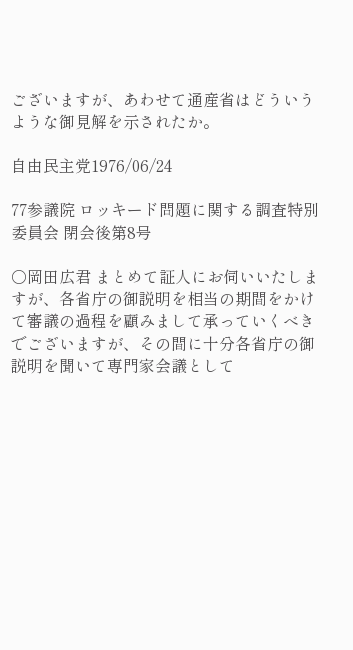ございますが、あわせて通産省はどういうような御見解を示されたか。

自由民主党1976/06/24

77参議院 ロッキード問題に関する調査特別委員会 閉会後第8号

○岡田広君 まとめて証人にお伺いいたしますが、各省庁の御説明を相当の期間をかけて審議の過程を顧みまして承っていくべきでございますが、その間に十分各省庁の御説明を聞いて専門家会議として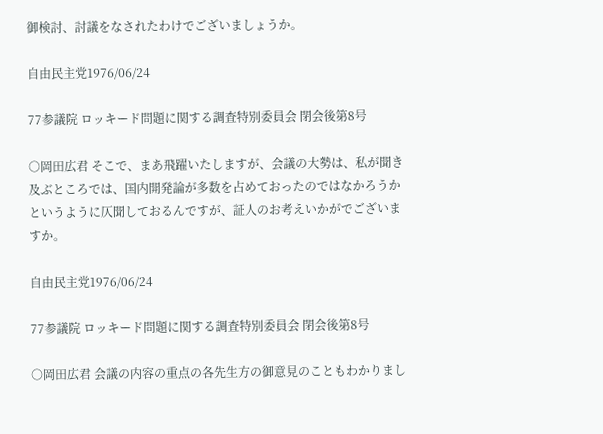御検討、討議をなされたわけでございましょうか。

自由民主党1976/06/24

77参議院 ロッキード問題に関する調査特別委員会 閉会後第8号

○岡田広君 そこで、まあ飛躍いたしますが、会議の大勢は、私が聞き及ぶところでは、国内開発論が多数を占めておったのではなかろうかというように仄聞しておるんですが、証人のお考えいかがでございますか。

自由民主党1976/06/24

77参議院 ロッキード問題に関する調査特別委員会 閉会後第8号

○岡田広君 会議の内容の重点の各先生方の御意見のこともわかりまし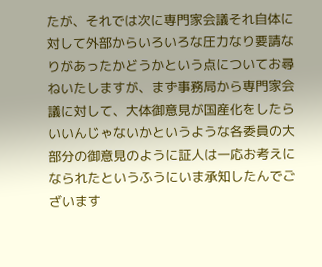たが、それでは次に専門家会議それ自体に対して外部からいろいろな圧力なり要請なりがあったかどうかという点についてお尋ねいたしますが、まず事務局から専門家会議に対して、大体御意見が国産化をしたらいいんじゃないかというような各委員の大部分の御意見のように証人は一応お考えになられたというふうにいま承知したんでございます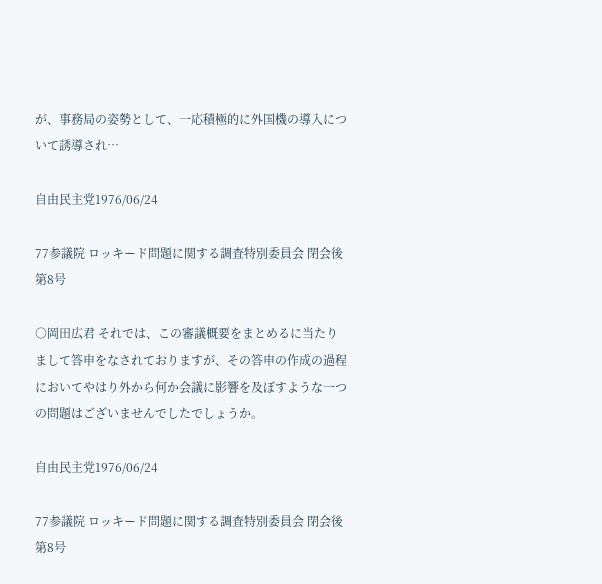が、事務局の姿勢として、一応積極的に外国機の導入について誘導され…

自由民主党1976/06/24

77参議院 ロッキード問題に関する調査特別委員会 閉会後第8号

○岡田広君 それでは、この審議概要をまとめるに当たりまして答申をなされておりますが、その答申の作成の過程においてやはり外から何か会議に影響を及ぼすような一つの問題はございませんでしたでしょうか。

自由民主党1976/06/24

77参議院 ロッキード問題に関する調査特別委員会 閉会後第8号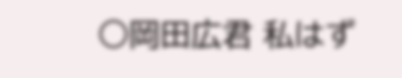○岡田広君 私はず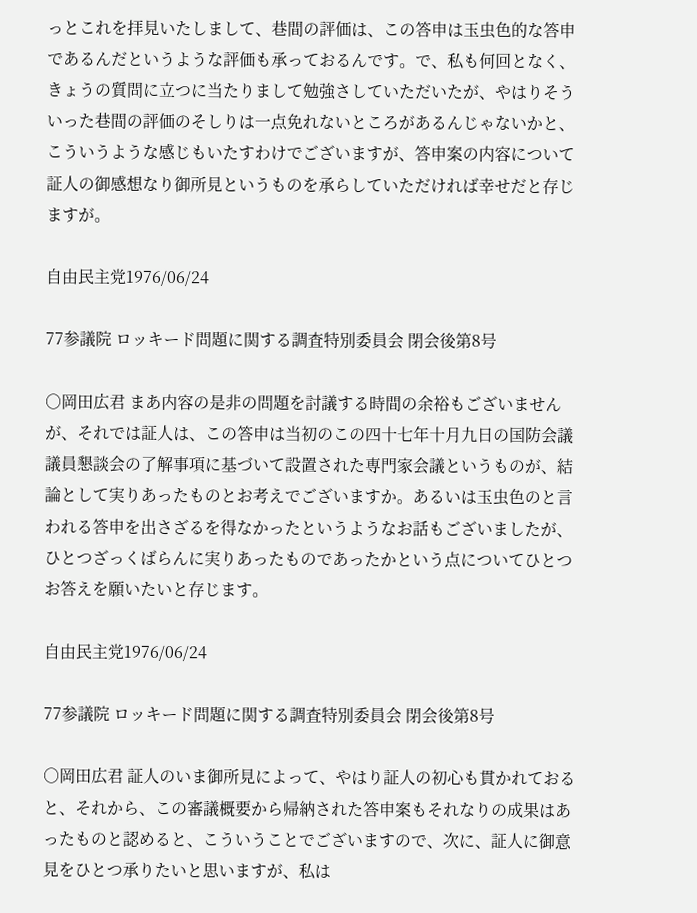っとこれを拝見いたしまして、巷間の評価は、この答申は玉虫色的な答申であるんだというような評価も承っておるんです。で、私も何回となく、きょうの質問に立つに当たりまして勉強さしていただいたが、やはりそういった巷間の評価のそしりは一点免れないところがあるんじゃないかと、こういうような感じもいたすわけでございますが、答申案の内容について証人の御感想なり御所見というものを承らしていただければ幸せだと存じますが。

自由民主党1976/06/24

77参議院 ロッキード問題に関する調査特別委員会 閉会後第8号

○岡田広君 まあ内容の是非の問題を討議する時間の余裕もございませんが、それでは証人は、この答申は当初のこの四十七年十月九日の国防会議議員懇談会の了解事項に基づいて設置された専門家会議というものが、結論として実りあったものとお考えでございますか。あるいは玉虫色のと言われる答申を出さざるを得なかったというようなお話もございましたが、ひとつざっくばらんに実りあったものであったかという点についてひとつお答えを願いたいと存じます。

自由民主党1976/06/24

77参議院 ロッキード問題に関する調査特別委員会 閉会後第8号

○岡田広君 証人のいま御所見によって、やはり証人の初心も貫かれておると、それから、この審議概要から帰納された答申案もそれなりの成果はあったものと認めると、こういうことでございますので、次に、証人に御意見をひとつ承りたいと思いますが、私は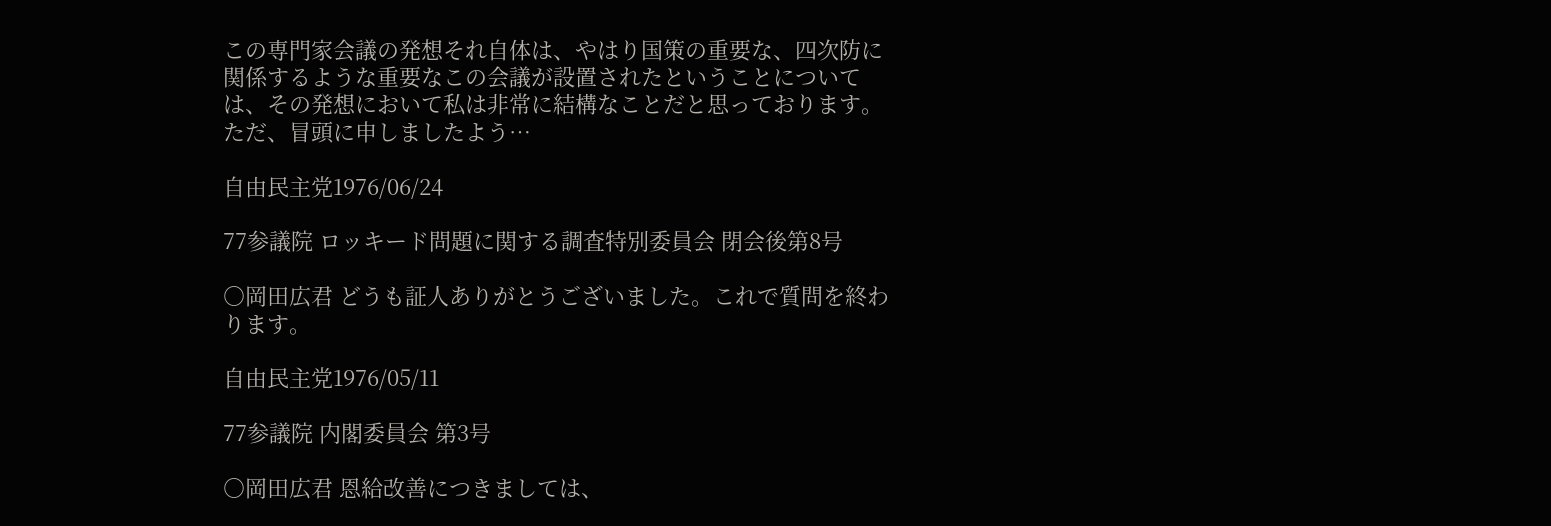この専門家会議の発想それ自体は、やはり国策の重要な、四次防に関係するような重要なこの会議が設置されたということについては、その発想において私は非常に結構なことだと思っております。ただ、冒頭に申しましたよう…

自由民主党1976/06/24

77参議院 ロッキード問題に関する調査特別委員会 閉会後第8号

○岡田広君 どうも証人ありがとうございました。これで質問を終わります。

自由民主党1976/05/11

77参議院 内閣委員会 第3号

○岡田広君 恩給改善につきましては、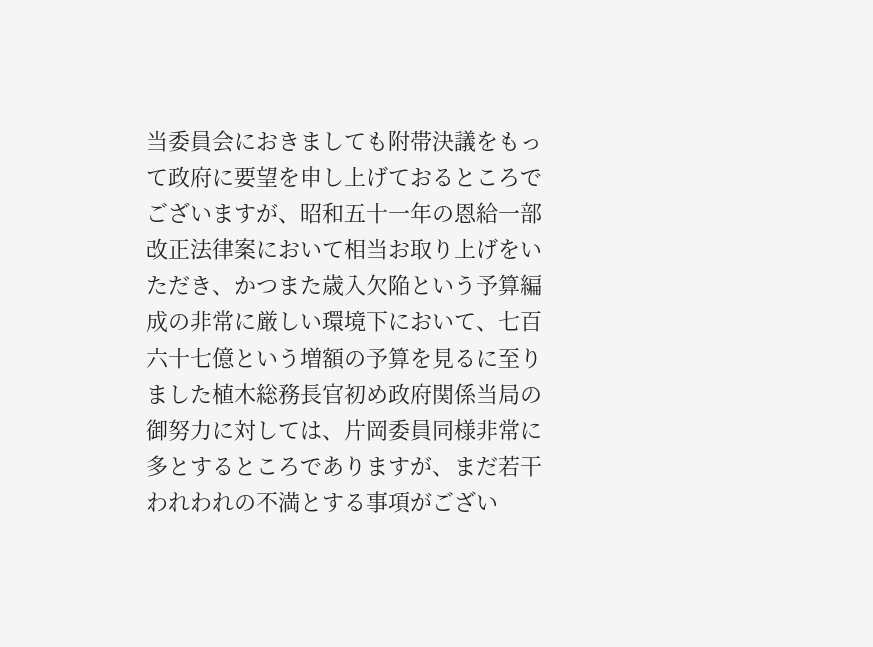当委員会におきましても附帯決議をもって政府に要望を申し上げておるところでございますが、昭和五十一年の恩給一部改正法律案において相当お取り上げをいただき、かつまた歳入欠陥という予算編成の非常に厳しい環境下において、七百六十七億という増額の予算を見るに至りました植木総務長官初め政府関係当局の御努力に対しては、片岡委員同様非常に多とするところでありますが、まだ若干われわれの不満とする事項がござい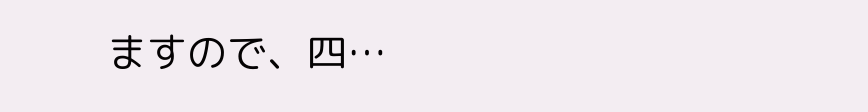ますので、四…